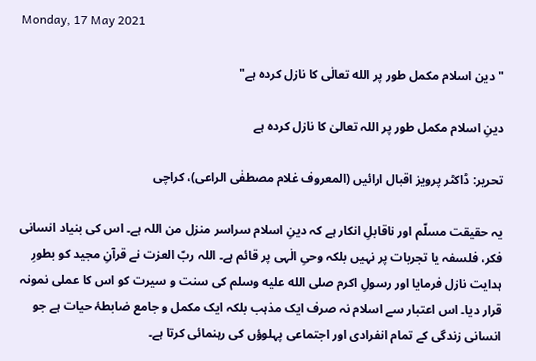Monday, 17 May 2021

"دین اسلام مکمل طور پر الله تعالٰی کا نازل کردہ ہے"

دینِ اسلام مکمل طور پر اللہ تعالیٰ کا نازل کردہ ہے

تحریر: ڈاکٹر پرویز اقبال ارائیں (المعروف غلام مصطفٰی الراعی)، کراچی

یہ حقیقت مسلّم اور ناقابلِ انکار ہے کہ دینِ اسلام سراسر منزل من اللہ ہے۔ اس کی بنیاد انسانی فکر، فلسفہ یا تجربات پر نہیں بلکہ وحیِ الٰہی پر قائم ہے۔ اللہ ربّ العزت نے قرآنِ مجید کو بطورِ ہدایت نازل فرمایا اور رسولِ اکرم صلى الله عليه وسلم کی سنت و سیرت کو اس کا عملی نمونہ قرار دیا۔ اس اعتبار سے اسلام نہ صرف ایک مذہب بلکہ ایک مکمل و جامع ضابطۂ حیات ہے جو انسانی زندگی کے تمام انفرادی اور اجتماعی پہلوؤں کی رہنمائی کرتا ہے۔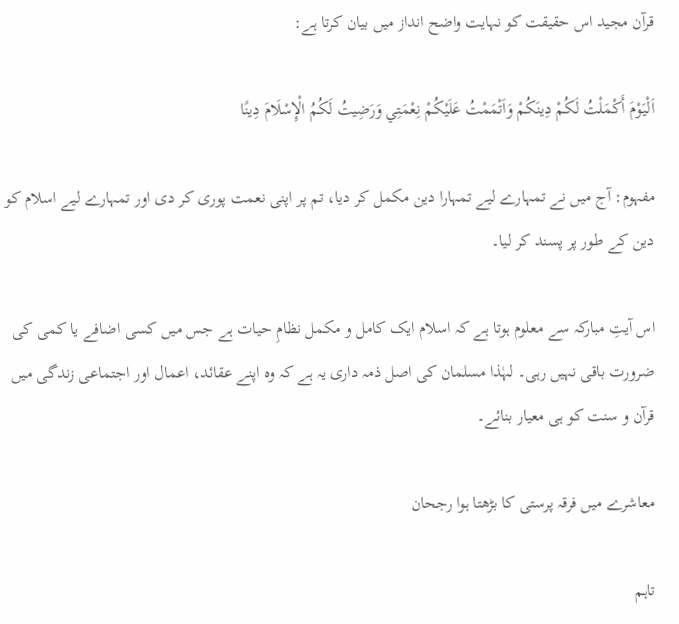قرآن مجید اس حقیقت کو نہایت واضح انداز میں بیان کرتا ہے:

اَلْيَوْمَ أَكْمَلْتُ لَكُمْ دِينَكُمْ وَاَتْمَمْتُ عَلَيْكُمْ نِعْمَتِي وَرَضِيتُ لَكُمُ الْإِسْلَامَ دِينًا

مفہوم: آج میں نے تمہارے لیے تمہارا دین مکمل کر دیا، تم پر اپنی نعمت پوری کر دی اور تمہارے لیے اسلام کو دین کے طور پر پسند کر لیا۔

اس آیتِ مبارکہ سے معلوم ہوتا ہے کہ اسلام ایک کامل و مکمل نظامِ حیات ہے جس میں کسی اضافے یا کمی کی ضرورت باقی نہیں رہی۔ لہٰذا مسلمان کی اصل ذمہ داری یہ ہے کہ وہ اپنے عقائد، اعمال اور اجتماعی زندگی میں قرآن و سنت کو ہی معیار بنائے۔

معاشرے میں فرقہ پرستی کا بڑھتا ہوا رجحان

تاہم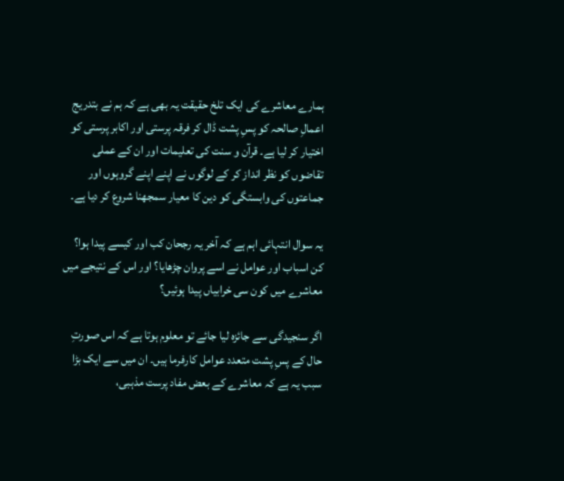ہمارے معاشرے کی ایک تلخ حقیقت یہ بھی ہے کہ ہم نے بتدریج اعمالِ صالحہ کو پسِ پشت ڈال کر فرقہ پرستی اور اکابر پرستی کو اختیار کر لیا ہے۔ قرآن و سنت کی تعلیمات اور ان کے عملی تقاضوں کو نظر انداز کر کے لوگوں نے اپنے اپنے گروہوں اور جماعتوں کی وابستگی کو دین کا معیار سمجھنا شروع کر دیا ہے۔

یہ سوال انتہائی اہم ہے کہ آخر یہ رجحان کب اور کیسے پیدا ہوا؟ کن اسباب اور عوامل نے اسے پروان چڑھایا؟ اور اس کے نتیجے میں معاشرے میں کون سی خرابیاں پیدا ہوئیں؟

اگر سنجیدگی سے جائزہ لیا جائے تو معلوم ہوتا ہے کہ اس صورتِ حال کے پسِ پشت متعدد عوامل کارفرما ہیں۔ ان میں سے ایک بڑا سبب یہ ہے کہ معاشرے کے بعض مفاد پرست مذہبی،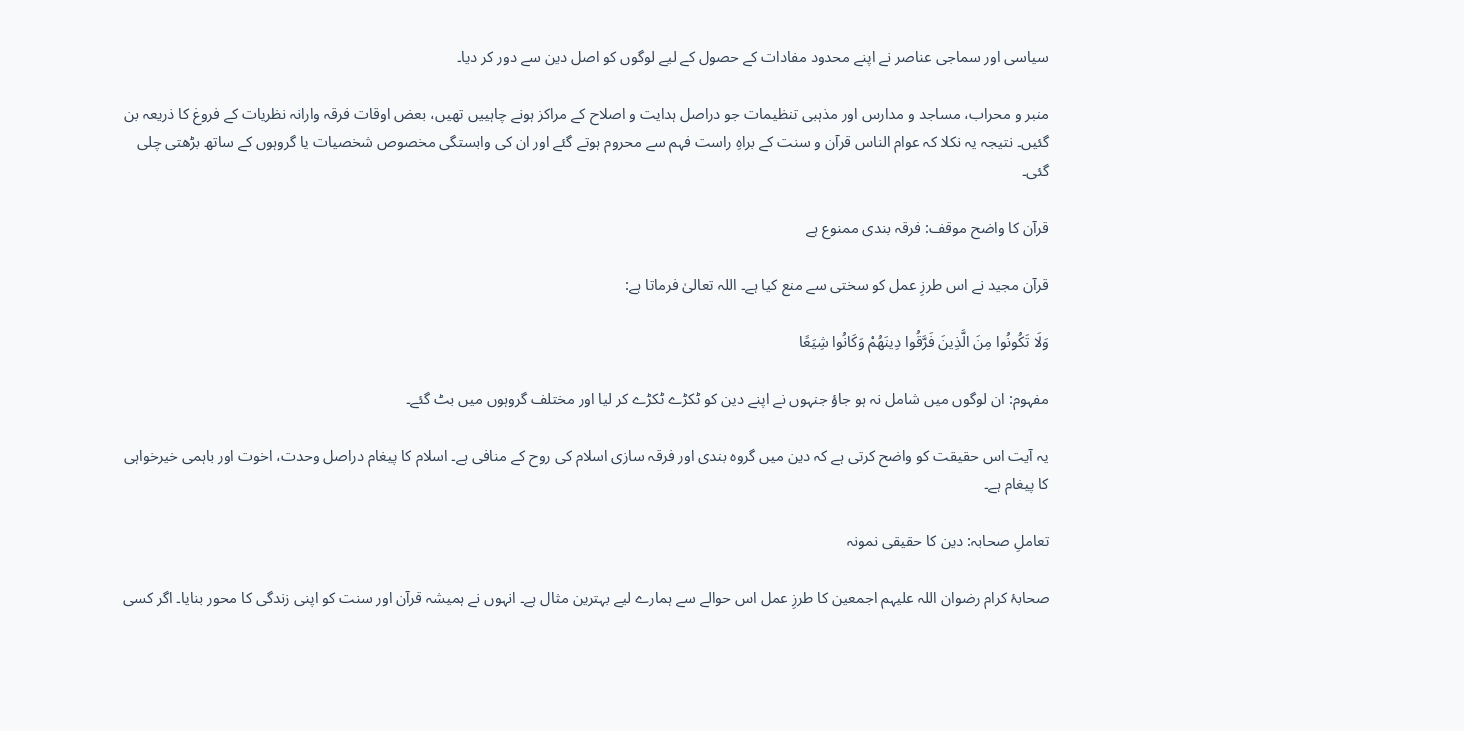سیاسی اور سماجی عناصر نے اپنے محدود مفادات کے حصول کے لیے لوگوں کو اصل دین سے دور کر دیا۔

منبر و محراب، مساجد و مدارس اور مذہبی تنظیمات جو دراصل ہدایت و اصلاح کے مراکز ہونے چاہییں تھیں، بعض اوقات فرقہ وارانہ نظریات کے فروغ کا ذریعہ بن گئیں۔ نتیجہ یہ نکلا کہ عوام الناس قرآن و سنت کے براہِ راست فہم سے محروم ہوتے گئے اور ان کی وابستگی مخصوص شخصیات یا گروہوں کے ساتھ بڑھتی چلی گئی۔

قرآن کا واضح موقف: فرقہ بندی ممنوع ہے

قرآن مجید نے اس طرزِ عمل کو سختی سے منع کیا ہے۔ اللہ تعالیٰ فرماتا ہے:

وَلَا تَكُونُوا مِنَ الَّذِينَ فَرَّقُوا دِينَهُمْ وَكَانُوا شِيَعًا

مفہوم: ان لوگوں میں شامل نہ ہو جاؤ جنہوں نے اپنے دین کو ٹکڑے ٹکڑے کر لیا اور مختلف گروہوں میں بٹ گئے۔

یہ آیت اس حقیقت کو واضح کرتی ہے کہ دین میں گروہ بندی اور فرقہ سازی اسلام کی روح کے منافی ہے۔ اسلام کا پیغام دراصل وحدت، اخوت اور باہمی خیرخواہی کا پیغام ہے۔

تعاملِ صحابہ: دین کا حقیقی نمونہ

صحابۂ کرام رضوان اللہ علیہم اجمعین کا طرزِ عمل اس حوالے سے ہمارے لیے بہترین مثال ہے۔ انہوں نے ہمیشہ قرآن اور سنت کو اپنی زندگی کا محور بنایا۔ اگر کسی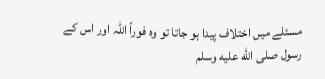مسئلے میں اختلاف پیدا ہو جاتا تو وہ فوراً اللہ اور اس کے رسول صلى الله عليه وسلم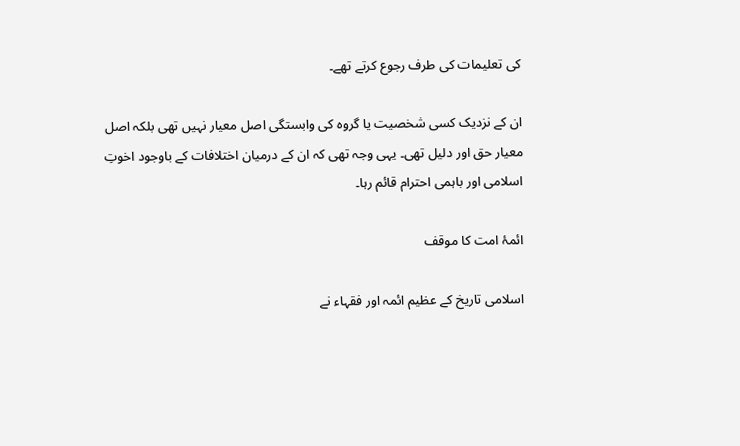کی تعلیمات کی طرف رجوع کرتے تھے۔

ان کے نزدیک کسی شخصیت یا گروہ کی وابستگی اصل معیار نہیں تھی بلکہ اصل معیار حق اور دلیل تھی۔ یہی وجہ تھی کہ ان کے درمیان اختلافات کے باوجود اخوتِ اسلامی اور باہمی احترام قائم رہا۔

ائمۂ امت کا موقف

اسلامی تاریخ کے عظیم ائمہ اور فقہاء نے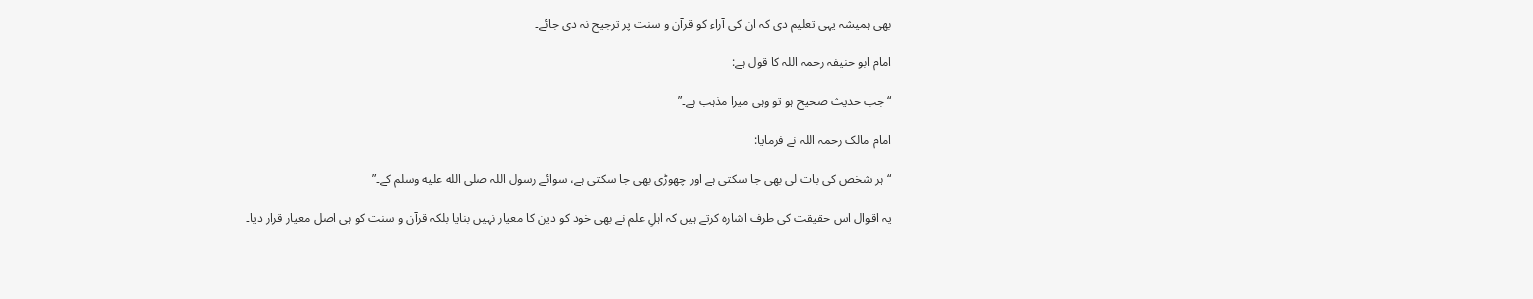بھی ہمیشہ یہی تعلیم دی کہ ان کی آراء کو قرآن و سنت پر ترجیح نہ دی جائے۔

امام ابو حنیفہ رحمہ اللہ کا قول ہے:

“جب حدیث صحیح ہو تو وہی میرا مذہب ہے۔”

امام مالک رحمہ اللہ نے فرمایا:

“ہر شخص کی بات لی بھی جا سکتی ہے اور چھوڑی بھی جا سکتی ہے، سوائے رسول اللہ صلى الله عليه وسلم کے۔”

یہ اقوال اس حقیقت کی طرف اشارہ کرتے ہیں کہ اہلِ علم نے بھی خود کو دین کا معیار نہیں بنایا بلکہ قرآن و سنت کو ہی اصل معیار قرار دیا۔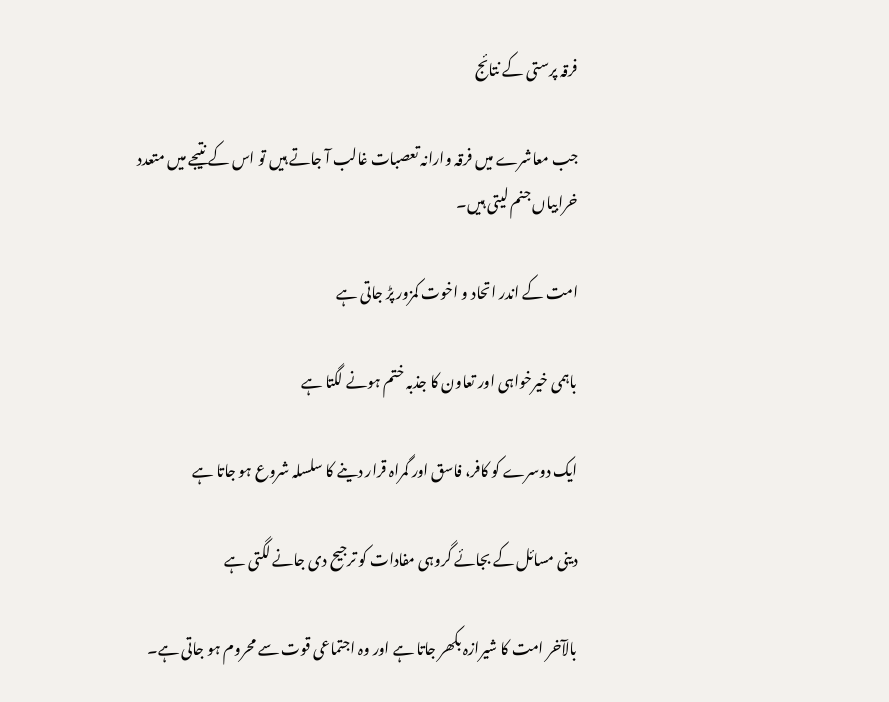فرقہ پرستی کے نتائج

جب معاشرے میں فرقہ وارانہ تعصبات غالب آ جاتے ہیں تو اس کے نتیجے میں متعدد خرابیاں جنم لیتی ہیں۔

امت کے اندر اتحاد و اخوت کمزور پڑ جاتی ہے

باہمی خیرخواہی اور تعاون کا جذبہ ختم ہونے لگتا ہے

ایک دوسرے کو کافر، فاسق اور گمراہ قرار دینے کا سلسلہ شروع ہو جاتا ہے

دینی مسائل کے بجائے گروہی مفادات کو ترجیح دی جانے لگتی ہے

بالآخر امت کا شیرازہ بکھر جاتا ہے اور وہ اجتماعی قوت سے محروم ہو جاتی ہے۔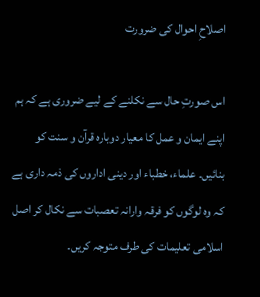اصلاحِ احوال کی ضرورت

اس صورتِ حال سے نکلنے کے لیے ضروری ہے کہ ہم اپنے ایمان و عمل کا معیار دوبارہ قرآن و سنت کو بنائیں۔ علماء، خطباء اور دینی اداروں کی ذمہ داری ہے کہ وہ لوگوں کو فرقہ وارانہ تعصبات سے نکال کر اصل اسلامی تعلیمات کی طرف متوجہ کریں۔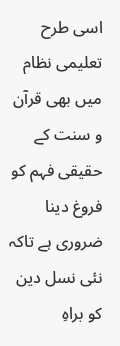اسی طرح تعلیمی نظام میں بھی قرآن و سنت کے حقیقی فہم کو فروغ دینا ضروری ہے تاکہ نئی نسل دین کو براہِ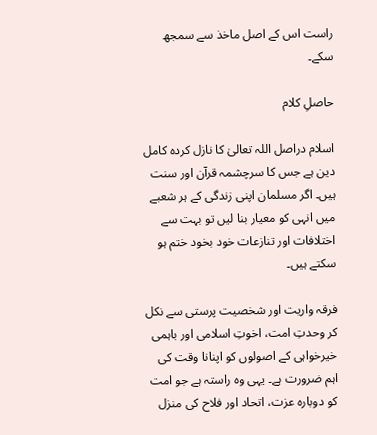راست اس کے اصل ماخذ سے سمجھ سکے۔

حاصلِ کلام

اسلام دراصل اللہ تعالیٰ کا نازل کردہ کامل دین ہے جس کا سرچشمہ قرآن اور سنت ہیں۔ اگر مسلمان اپنی زندگی کے ہر شعبے میں انہی کو معیار بنا لیں تو بہت سے اختلافات اور تنازعات خود بخود ختم ہو سکتے ہیں۔

فرقہ واریت اور شخصیت پرستی سے نکل کر وحدتِ امت، اخوتِ اسلامی اور باہمی خیرخواہی کے اصولوں کو اپنانا وقت کی اہم ضرورت ہے۔ یہی وہ راستہ ہے جو امت کو دوبارہ عزت، اتحاد اور فلاح کی منزل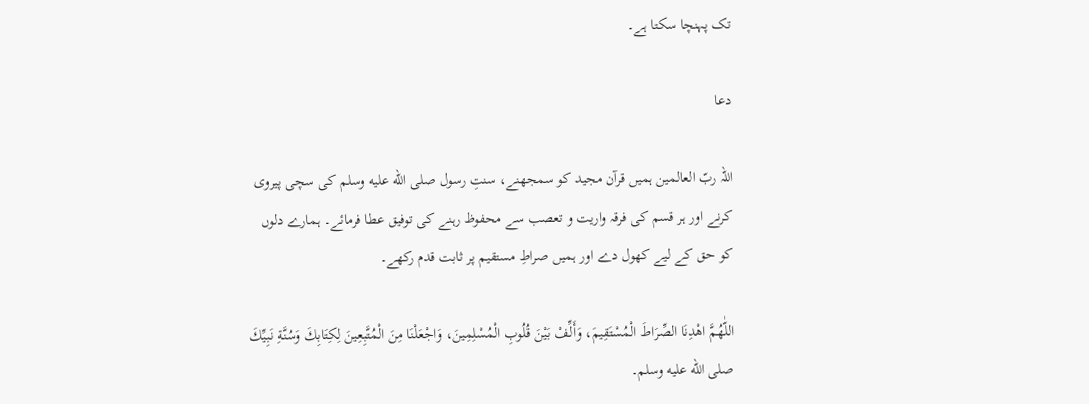تک پہنچا سکتا ہے۔

دعا

اللہ ربّ العالمین ہمیں قرآن مجید کو سمجھنے، سنتِ رسول صلى الله عليه وسلم کی سچی پیروی کرنے اور ہر قسم کی فرقہ واریت و تعصب سے محفوظ رہنے کی توفیق عطا فرمائے۔ ہمارے دلوں کو حق کے لیے کھول دے اور ہمیں صراطِ مستقیم پر ثابت قدم رکھے۔

اللّٰهُمَّ اهْدِنَا الصِّرَاطَ الْمُسْتَقِيمَ، وَأَلِّفْ بَيْنَ قُلُوبِ الْمُسْلِمِينَ، وَاجْعَلْنَا مِنَ الْمُتَّبِعِينَ لِكِتَابِكَ وَسُنَّةِ نَبِيِّكَ صلى الله عليه وسلم۔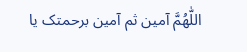اللّٰهُمَّ آمین ثم آمین برحمتک یا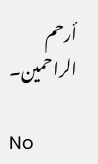أرحم الراحمین۔

No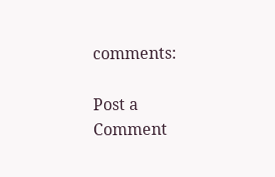comments:

Post a Comment